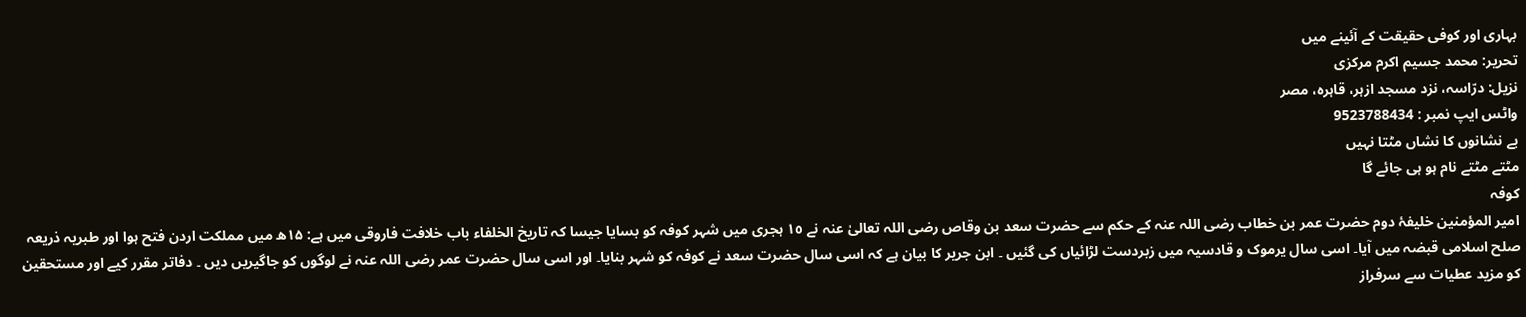بہاری اور کوفی حقیقت کے آئینے میں
تحریر: محمد جسیم اکرم مرکزی
نزیل: درّاسہ، نزد مسجد ازہر، قاہرہ، مصر
واٹس ایپ نمبر : 9523788434
بے نشانوں کا نشاں مٹتا نہیں
مٹتے مٹتے نام ہو ہی جائے گا
کوفہ
امیر المؤمنین خلیفۂ دوم حضرت عمر بن خطاب رضی اللہ عنہ کے حکم سے حضرت سعد بن وقاص رضی اللہ تعالیٰ عنہ نے ١٥ ہجری میں شہر کوفہ کو بسایا جیسا کہ تاریخ الخلفاء باب خلافت فاروقی میں ہے: ۱۵ھ میں مملکت اردن فتح ہوا اور طبریہ ذریعہ صلح اسلامی قبضہ میں آیا۔ اسی سال یرموک و قادسیہ میں زبردست لڑائیاں کی گئیں ۔ ابن جریر کا بیان ہے کہ اسی سال حضرت سعد نے کوفہ کو شہر بنایا۔ اور اسی سال حضرت عمر رضی اللہ عنہ نے لوگوں کو جاگیریں دیں ۔ دفاتر مقرر کیے اور مستحقین کو مزید عطیات سے سرفراز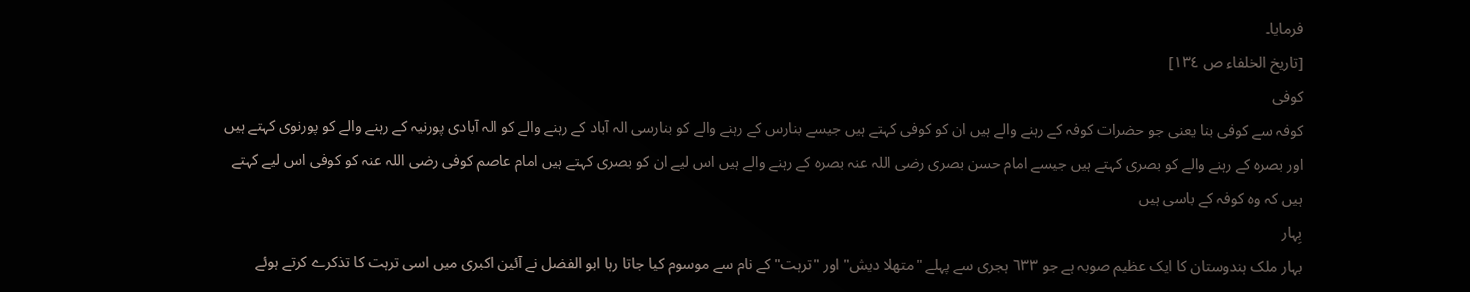فرمایا۔
[تاریخ الخلفاء ص ١٣٤]
کوفی
کوفہ سے کوفی بنا یعنی جو حضرات کوفہ کے رہنے والے ہیں ان کو کوفی کہتے ہیں جیسے بنارس کے رہنے والے کو بنارسی الہ آباد کے رہنے والے کو الہ آبادی پورنیہ کے رہنے والے کو پورنوی کہتے ہیں اور بصرہ کے رہنے والے کو بصری کہتے ہیں جیسے امام حسن بصری رضی اللہ عنہ بصرہ کے رہنے والے ہیں اس لیے ان کو بصری کہتے ہیں امام عاصم کوفی رضی اللہ عنہ کو کوفی اس لیے کہتے ہیں کہ وہ کوفہ کے باسی ہیں
بِہار
بہار ملک ہندوستان کا ایک عظیم صوبہ ہے جو ٦٣٣ ہجری سے پہلے "متھلا دیش" اور "ترہت" کے نام سے موسوم کیا جاتا رہا ابو الفضل نے آئین اکبری میں اسی ترہت کا تذکرے کرتے ہوئے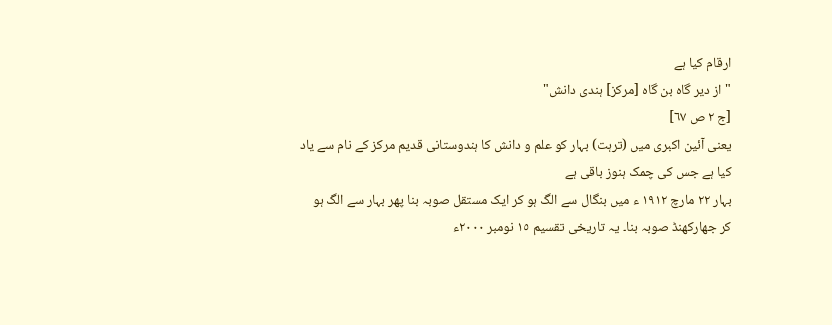ارقام کیا ہے
"از دیر گاہ بن گاہ [مرکز] ہندی دانش"
[ج ٢ ص ٦٧]
یعنی آئین اکبری میں (ترہت) بہار کو علم و دانش کا ہندوستانی قدیم مرکز کے نام سے یاد کیا ہے جس کی چمک ہنوز باقی ہے
بہار ٢٢ مارچ ١٩١٢ ء میں بنگال سے الگ ہو کر ایک مستقل صوبہ بنا پھر بہار سے الگ ہو کر جھارکھنڈ صوبہ بنا۔ یہ تاریخی تقسیم ١٥ نومبر ٢٠٠٠ء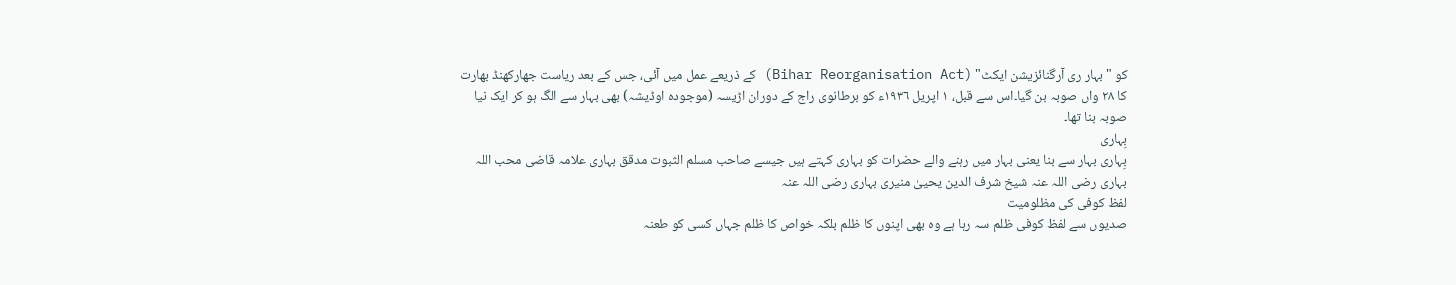کو "بہار ری آرگنائزیشن ایکٹ" (Bihar Reorganisation Act) کے ذریعے عمل میں آئی، جس کے بعد ریاست جھارکھنڈ بھارت کا ٢٨ واں صوبہ بن گیا۔اس سے قبل، ١ اپریل ١٩٣٦ء کو برطانوی راج کے دوران اڑیسہ (موجودہ اوڈیشہ) بھی بہار سے الگ ہو کر ایک نیا صوبہ بنا تھا۔
بِہاری
بِہاری بہار سے بنا یعنی بہار میں رہنے والے حضرات کو بہاری کہتے ہیں جیسے صاحب مسلم الثبوت مدقق بہاری علامہ قاضی محب اللہ بہاری رضی اللہ عنہ شیخ شرف الدین یحییٰ منیری بہاری رضی اللہ عنہ
لفظ کوفی کی مظلومیت
صدیوں سے لفظ کوفی ظلم سہ رہا ہے وہ بھی اپنوں کا ظلم بلکہ خواص کا ظلم جہاں کسی کو طعنہ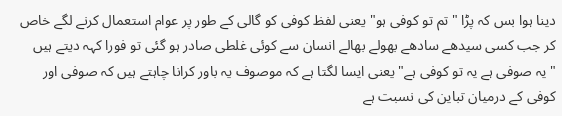دینا ہوا بس کہ پڑا "تم تو کوفی ہو" یعنی لفظ کوفی کو گالی کے طور پر عوام استعمال کرنے لگے خاص کر جب کسی سیدھے سادھے بھولے بھالے انسان سے کوئی غلطی صادر ہو گئی تو فورا کہہ دیتے ہیں "یہ صوفی ہے یہ تو کوفی ہے" یعنی ایسا لگتا ہے کہ موصوف یہ باور کرانا چاہتے ہیں کہ صوفی اور کوفی کے درمیان تباین کی نسبت ہے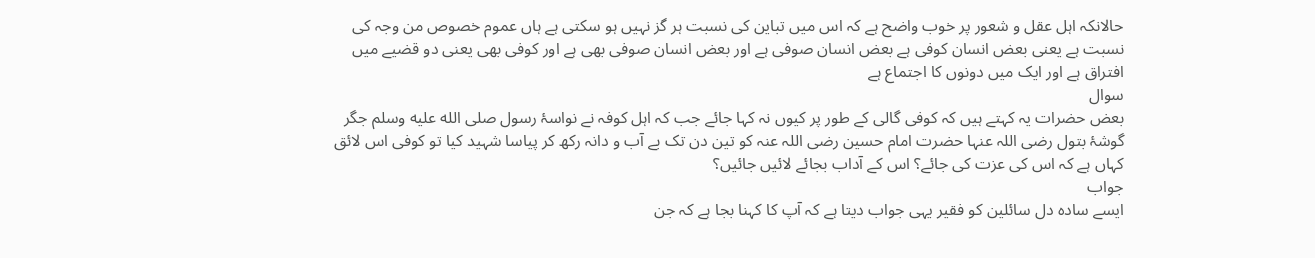حالانکہ اہل عقل و شعور پر خوب واضح ہے کہ اس میں تباین کی نسبت ہر گز نہیں ہو سکتی ہے ہاں عموم خصوص من وجہ کی نسبت ہے یعنی بعض انسان کوفی ہے بعض انسان صوفی ہے اور بعض انسان صوفی بھی ہے اور کوفی بھی یعنی دو قضیے میں افتراق ہے اور ایک میں دونوں کا اجتماع ہے
سوال
بعض حضرات یہ کہتے ہیں کہ کوفی گالی کے طور پر کیوں نہ کہا جائے جب کہ اہل کوفہ نے نواسۂ رسول صلى الله عليه وسلم جگر گوشۂ بتول رضی اللہ عنہا حضرت امام حسین رضی اللہ عنہ کو تین دن تک بے آب و دانہ رکھ کر پیاسا شہید کیا تو کوفی اس لائق کہاں ہے کہ اس کی عزت کی جائے؟ اس کے آداب بجائے لائیں جائیں؟
جواب
ایسے سادہ دل سائلین کو فقیر یہی جواب دیتا ہے کہ آپ کا کہنا بجا ہے کہ جن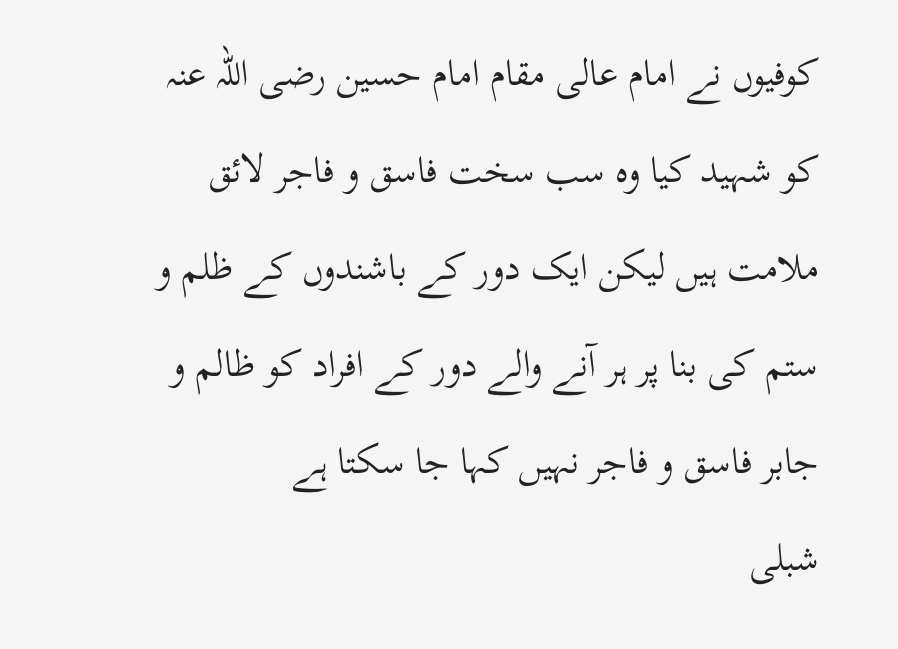کوفیوں نے امام عالی مقام امام حسین رضی اللہ عنہ کو شہید کیا وہ سب سخت فاسق و فاجر لائق ملامت ہیں لیکن ایک دور کے باشندوں کے ظلم و ستم کی بنا پر ہر آنے والے دور کے افراد کو ظالم و جابر فاسق و فاجر نہیں کہا جا سکتا ہے
شبلی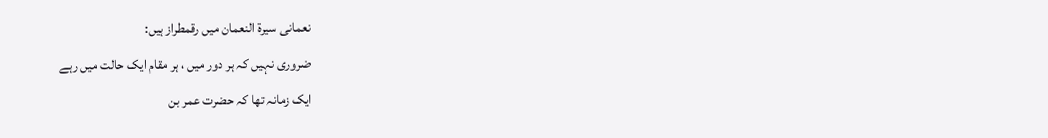نعمانی سیرۃ النعمان میں رقمطراز ہیں:
ضروری نہیں کہ ہر دور میں ، ہر مقام ایک حالت میں رہے
ایک زمانہ تھا کہ حضرت عمر بن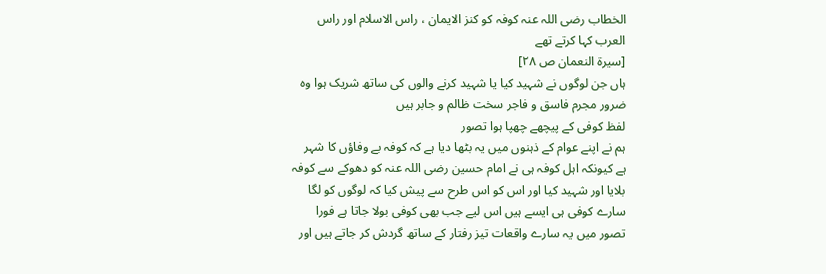الخطاب رضی اللہ عنہ کوفہ کو کنز الایمان ، راس الاسلام اور راس العرب کہا کرتے تھے
[سیرۃ النعمان ص ٢٨]
ہاں جن لوگوں نے شہید کیا یا شہید کرنے والوں کی ساتھ شریک ہوا وہ ضرور مجرم فاسق و فاجر سخت ظالم و جابر ہیں
لفظ کوفی کے پیچھے چھپا ہوا تصور
ہم نے اپنے عوام کے ذہنوں میں یہ بٹھا دیا ہے کہ کوفہ بے وفاؤں کا شہر ہے کیونکہ اہل کوفہ ہی نے امام حسین رضی اللہ عنہ کو دھوکے سے کوفہ بلایا اور شہید کیا اور اس کو اس طرح سے پیش کیا کہ لوگوں کو لگا سارے کوفی ہی ایسے ہیں اس لیے جب بھی کوفی بولا جاتا ہے فورا تصور میں یہ سارے واقعات تیز رفتار کے ساتھ گردش کر جاتے ہیں اور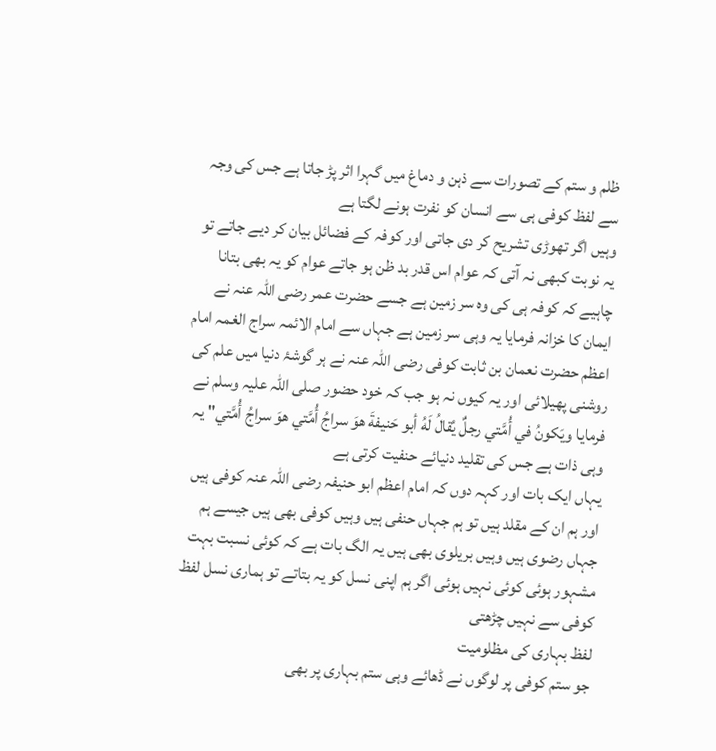ظلم و ستم کے تصورات سے ذہن و دماغ میں گہرا اثر پڑ جاتا ہے جس کی وجہ سے لفظ کوفی ہی سے انسان کو نفرت ہونے لگتا ہے
وہیں اگر تھوڑی تشریح کر دی جاتی اور کوفہ کے فضائل بیان کر دیے جاتے تو یہ نوبت کبھی نہ آتی کہ عوام اس قدر بد ظن ہو جاتے عوام کو یہ بھی بتانا چاہیے کہ کوفہ ہی کی وہ سر زمین ہے جسے حضرت عمر رضی اللہ عنہ نے ایمان کا خزانہ فرمایا یہ وہی سر زمین ہے جہاں سے امام الائمہ سراج الغمہ امام اعظم حضرت نعمان بن ثابت کوفی رضی اللہ عنہ نے ہر گوشۂ دنیا میں علم کی روشنی پھیلائی اور یہ کیوں نہ ہو جب کہ خود حضور صلی اللہ علیہ وسلم نے فرمایا ويَكونُ في أُمَّتي رجلٌ يُقالُ لَهُ أبو حَنيفةَ هوَ سراجُ أُمَّتي هوَ سراجُ أُمَّتي" یہ وہی ذات ہے جس کی تقلید دنیائے حنفیت کرتی ہے
یہاں ایک بات اور کہہ دوں کہ امام اعظم ابو حنیفہ رضی اللہ عنہ کوفی ہیں اور ہم ان کے مقلد ہیں تو ہم جہاں حنفی ہیں وہیں کوفی بھی ہیں جیسے ہم جہاں رضوی ہیں وہیں بریلوی بھی ہیں یہ الگ بات ہے کہ کوئی نسبت بہت مشہور ہوئی کوئی نہیں ہوئی اگر ہم اپنی نسل کو یہ بتاتے تو ہماری نسل لفظ کوفی سے نہیں چڑھتی
لفظ بہاری کی مظلومیت
جو ستم کوفی پر لوگوں نے ڈھائے وہی ستم بہاری پر بھی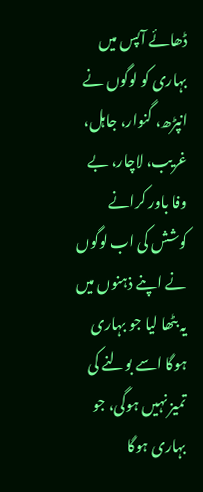ڈھائے آپس میں بہاری کو لوگوں نے انپڑھ، گنوار، جاہل، غریب، لاچار، بے وفا باور کرانے کوشش کی اب لوگوں نے اپنے ذہنوں میں یہ بٹھا لیا جو بہاری ہوگا اسے بولنے کی تمیز نہیں ہوگی، جو بہاری ہوگا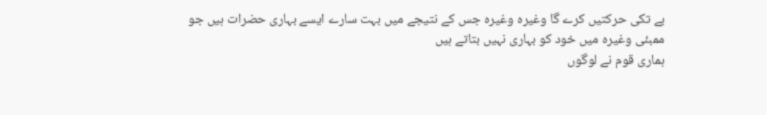بے تکی حرکتیں کرے گا وغیرہ وغیرہ جس کے نتیجے میں بہت سارے ایسے بہاری حضرات ہیں جو ممبئی وغیرہ میں خود کو بہاری نہیں بتاتے ہیں
ہماری قوم نے لوگوں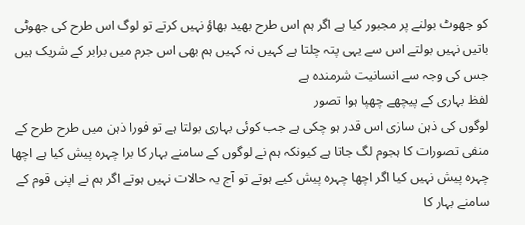کو جھوٹ بولنے پر مجبور کیا ہے اگر ہم اس طرح بھید بھاؤ نہیں کرتے تو لوگ اس طرح کی جھوٹی باتیں نہیں بولتے اس سے یہی پتہ چلتا ہے کہیں نہ کہیں ہم بھی اس جرم میں برابر کے شریک ہیں جس کی وجہ سے انسانیت شرمندہ ہے
لفظ بہاری کے پیچھے چھپا ہوا تصور
لوگوں کی ذہن سازی اس قدر ہو چکی ہے جب کوئی بہاری بولتا ہے تو فورا ذہن میں طرح طرح کے منفی تصورات کا ہجوم لگ جاتا ہے کیونکہ ہم نے لوگوں کے سامنے بہار کا برا چہرہ پیش کیا ہے اچھا چہرہ پیش نہیں کیا اگر اچھا چہرہ پیش کیے ہوتے تو آج یہ حالات نہیں ہوتے اگر ہم نے اپنی قوم کے سامنے بہار کا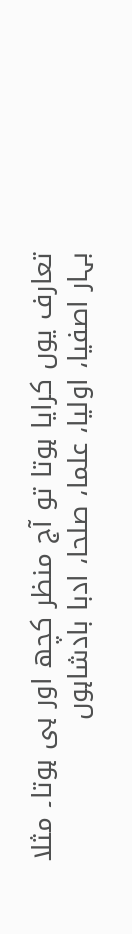تعارف یوں کرایا ہوتا تو آج منظر کچھ اور ہی ہوتا۔ مثلا
بہار اصفیا، اولیا، علما، صلحا، ادبا بادشاہوں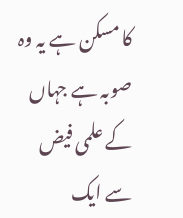کا مسکن ہے یہ وہ صوبہ ہے جہاں کے علمی فیض سے ایک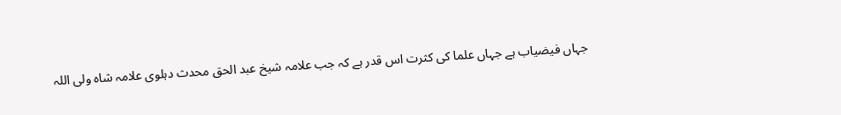جہاں فیضیاب ہے جہاں علما کی کثرت اس قدر ہے کہ جب علامہ شیخ عبد الحق محدث دہلوی علامہ شاہ ولی اللہ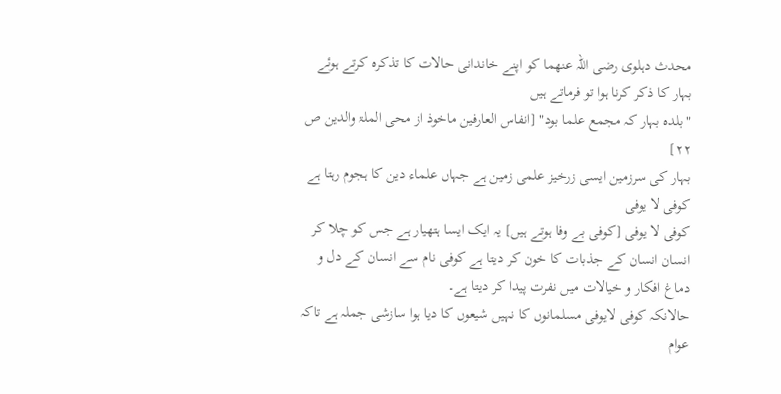محدث دہلوی رضی اللہ عنھما کو اپنے خاندانی حالات کا تذکرہ کرتے ہوئے بہار کا ذکر کرنا ہوا تو فرماتے ہیں
"بلدہ بہار کہ مجمع علما بود" [انفاس العارفین ماخوذ از محی الملۃ والدین ص ٢٢]
بہار کی سرزمین ایسی زرخیز علمی زمین ہے جہاں علماء دین کا ہجوم رہتا ہے
کوفی لا یوفی
کوفی لا یوفی [کوفی بے وفا ہوتے ہیں] یہ ایک ایسا ہتھیار ہے جس کو چلا کر انسان انسان کے جذبات کا خون کر دیتا ہے کوفی نام سے انسان کے دل و دماغ افکار و خیالات میں نفرت پیدا کر دیتا ہے۔
حالانکہ کوفی لایوفی مسلمانوں کا نہیں شیعوں کا دیا ہوا سازشی جملہ ہے تاکہ عوام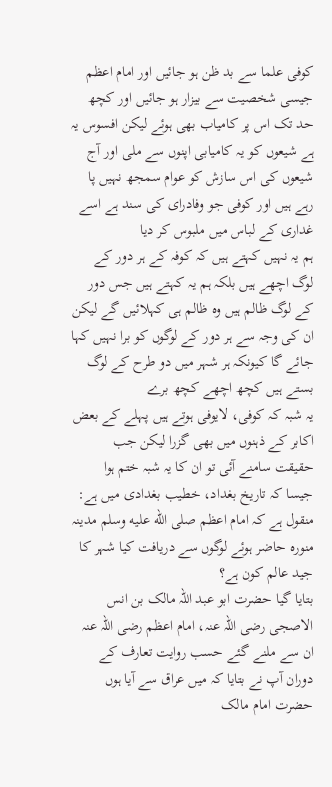کوفی علما سے بد ظن ہو جائیں اور امام اعظم جیسی شخصیت سے بیزار ہو جائیں اور کچھ حد تک اس پر کامیاب بھی ہوئے لیکن افسوس یہ ہے شیعوں کو یہ کامیابی اپنوں سے ملی اور آج شیعوں کی اس سازش کو عوام سمجھ نہیں پا رہے ہیں اور کوفی جو وفادرای کی سند ہے اسے غداری کے لباس میں ملبوس کر دیا
ہم یہ نہیں کہتے ہیں کہ کوفہ کے ہر دور کے لوگ اچھے ہیں بلکہ ہم یہ کہتے ہیں جس دور کے لوگ ظالم ہیں وہ ظالم ہی کہلائیں گے لیکن ان کی وجہ سے ہر دور کے لوگوں کو برا نہیں کہا جائے گا کیونکہ ہر شہر میں دو طرح کے لوگ بستے ہیں کچھ اچھے کچھ برے
یہ شبہ کہ کوفی، لایوفی ہوتے ہیں پہلے کے بعض اکابر کے ذہنوں میں بھی گزرا لیکن جب حقیقت سامنے آئی تو ان کا یہ شبہ ختم ہوا
جیسا کہ تاریخ بغداد، خطیب بغدادی میں ہے:
منقول ہے کہ امام اعظم صلى الله عليه وسلم مدینہ منورہ حاضر ہوئے لوگوں سے دریافت کیا شہر کا جید عالم کون ہے؟
بتایا گیا حضرت ابو عبد اللہ مالک بن انس الاصجی رضی اللہ عنہ، امام اعظم رضی اللہ عنہ ان سے ملنے گئے حسب روایت تعارف کے دوران آپ نے بتایا کہ میں عراق سے آیا ہوں حضرت امام مالک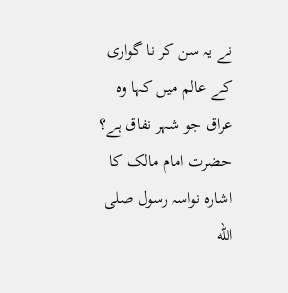نے یہ سن کر نا گواری کے عالم میں کہا وہ عراق جو شہر نفاق ہے؟ حضرت امام مالک کا اشارہ نواسہ رسول صلى الله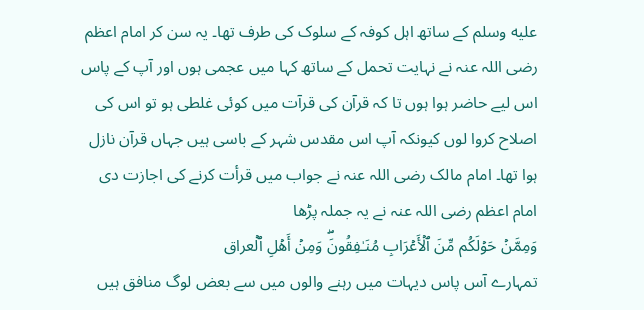عليه وسلم کے ساتھ اہل کوفہ کے سلوک کی طرف تھا۔ یہ سن کر امام اعظم رضی اللہ عنہ نے نہایت تحمل کے ساتھ کہا میں عجمی ہوں اور آپ کے پاس اس لیے حاضر ہوا ہوں تا کہ قرآن کی قرآت میں کوئی غلطی ہو تو اس کی اصلاح کروا لوں کیونکہ آپ اس مقدس شہر کے باسی ہیں جہاں قرآن نازل ہوا تھا۔ امام مالک رضی اللہ عنہ نے جواب میں قرأت کرنے کی اجازت دی امام اعظم رضی اللہ عنہ نے یہ جملہ پڑھا
وَمِمَّنۡ حَوۡلَكُم مِّنَ ٱلۡأَعۡرَابِ مُنَـٰفِقُونَۖ وَمِنۡ أَهۡلِ ٱلۡعراق
تمہارے آس پاس دیہات میں رہنے والوں میں سے بعض لوگ منافق ہیں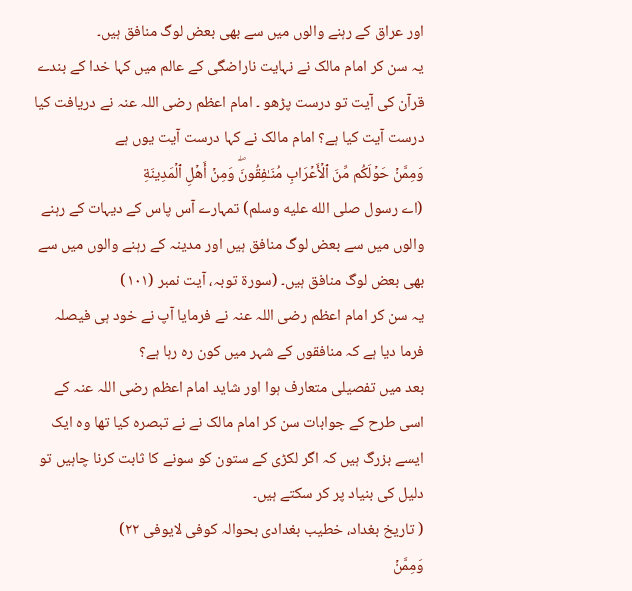اور عراق کے رہنے والوں میں سے بھی بعض لوگ منافق ہیں۔
یہ سن کر امام مالک نے نہایت ناراضگی کے عالم میں کہا خدا کے بندے قرآن کی آیت تو درست پڑھو ۔ امام اعظم رضی اللہ عنہ نے دریافت کیا درست آیت کیا ہے؟ امام مالک نے کہا درست آیت یوں ہے
وَمِمَّنۡ حَوۡلَكُم مِّنَ ٱلۡأَعۡرَابِ مُنَـٰفِقُونَۖ وَمِنۡ أَهۡلِ ٱلۡمَدِینَةِ
(اے رسول صلى الله عليه وسلم) تمہارے آس پاس کے دیہات کے رہنے والوں میں سے بعض لوگ منافق ہیں اور مدینہ کے رہنے والوں میں سے بھی بعض لوگ منافق ہیں۔ (سورۃ توبہ، آیت نمبر (١٠١)
یہ سن کر امام اعظم رضی اللہ عنہ نے فرمایا آپ نے خود ہی فیصلہ فرما دیا ہے کہ منافقوں کے شہر میں کون رہ رہا ہے؟
بعد میں تفصیلی متعارف ہوا اور شاید امام اعظم رضی اللہ عنہ کے اسی طرح کے جوابات سن کر امام مالک نے نے تبصرہ کیا تھا وہ ایک ایسے بزرگ ہیں کہ اگر لکڑی کے ستون کو سونے کا ثابت کرنا چاہیں تو دلیل کی بنیاد پر کر سکتے ہیں۔
( تاریخ بغداد، خطیب بغدادی بحوالہ کوفی لایوفی ٢٢)
وَمِمَّنۡ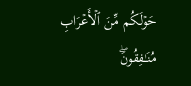حَوۡلَكُم مِّنَ ٱلۡأَعۡرَابِ مُنَـٰفِقُونَۖ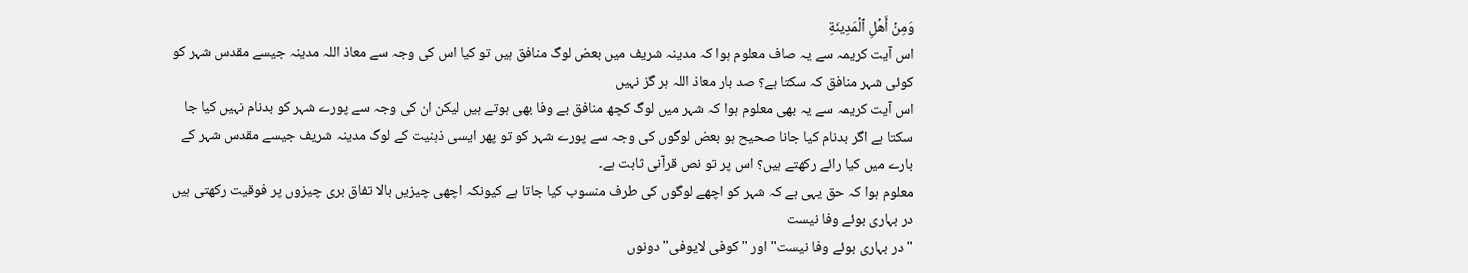وَمِنۡ أَهۡلِ ٱلۡمَدِینَةِ
اس آیت کریمہ سے یہ صاف معلوم ہوا کہ مدینہ شریف میں بعض لوگ منافق ہیں تو کیا اس کی وجہ سے معاذ اللہ مدینہ جیسے مقدس شہر کو کوئی شہر منافق کہ سکتا ہے؟ صد بار معاذ اللہ ہر گز نہیں
اس آیت کریمہ سے یہ بھی معلوم ہوا کہ شہر میں لوگ کچھ منافق بے وفا بھی ہوتے ہیں لیکن ان کی وجہ سے پورے شہر کو بدنام نہیں کیا جا سکتا ہے اگر بدنام کیا جانا صحیح ہو بعض لوگوں کی وجہ سے پورے شہر کو تو پھر ایسی ذہنیت کے لوگ مدینہ شریف جیسے مقدس شہر کے بارے میں کیا رائے رکھتے ہیں؟ اس پر تو نص قرآنی ثابت ہے۔
معلوم ہوا کہ حق یہی ہے کہ شہر کو اچھے لوگوں کی طرف منسوب کیا جاتا ہے کیونکہ اچھی چیزیں بالا تفاق بری چیزوں پر فوقیت رکھتی ہیں
در بہاری بوئے وفا نیست
"در بہاری بوئے وفا نیست" اور "کوفی لایوفی" دونوں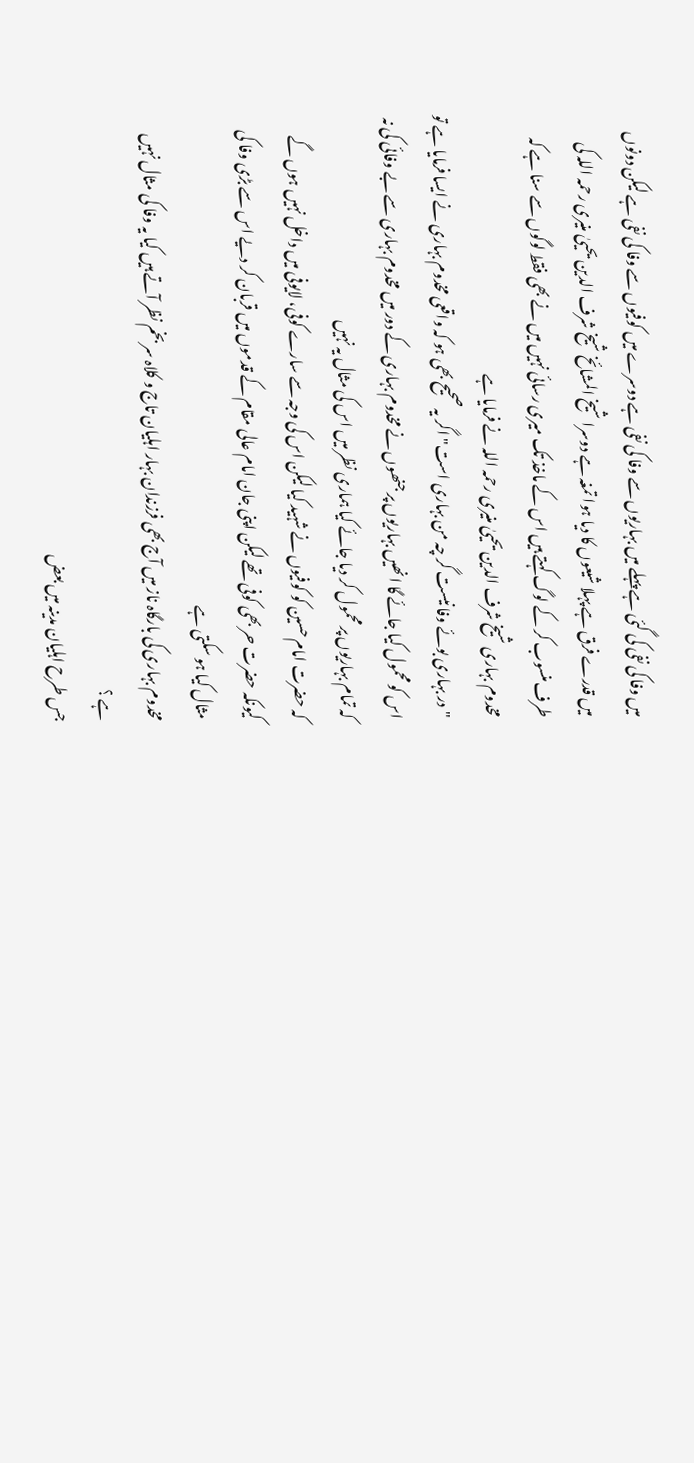میں وفا کی نفی کی گئی ہے پہلے میں بہاریوں سے وفا کی نفی ہے دوسرے میں کوفیوں سے وفا کی نفی ہے لیکن دونوں میں قدرے فرق ہے پہلا شیعوں کا دیا ہوا تمغہ ہے دوسرا شیخ المشائخ شیخ شرف الدین یحییٰ منیری رحمہ اللہ کی طرف منسوب کر کے لوگ کہتے ہیں اس کے ماخذ تک میری رسائی نہیں میں نے بھی فقط لوگوں سے سنا ہے کہ مخدوم بہاری شیخ شرف الدین یحییٰ منیری رحمہ اللہ نے فرمایا ہے
"در بہاری بوئے وفا نیست گر چہ من بہاری است" اگر یہ صحیح بھی ہو کہ واقعی مخدوم بہاری نے ایسا فرمایا ہے تو اس کو محمول کیا جائے گا انھیں بہاریوں پر جنھوں نے مخدوم بہاری کے دور میں مخدوم بہاری سے بے وفائی کی نہ کہ تمام بہاریوں پر محمول کر دیا جائے کیا ہماری نظر میں اس کی مثال یہ نہیں
کہ حضرت امام حسین کو کوفیوں نے شہید کیا لیکن اس کی وجہ سے سارے کوفی، لایوفی میں داخل نہیں ہوں گے کیونکہ حضرت حر بھی کوفی تھے لیکن اپنی جان امام عالی مقام کے قدموں میں قربان کر دیے اس سے بڑی وفا کی مثال کیا ہو سکتی ہے
مخدوم بہاری کی بارگاہ ناز میں آج بھی فرزندان بہار اہلیان تاج و کلاہ سر بخم نظر آتے ہیں کیا یہ وفا کی مثال نہیں ہے ؟
جس طرح اہلیان مدینہ میں بعض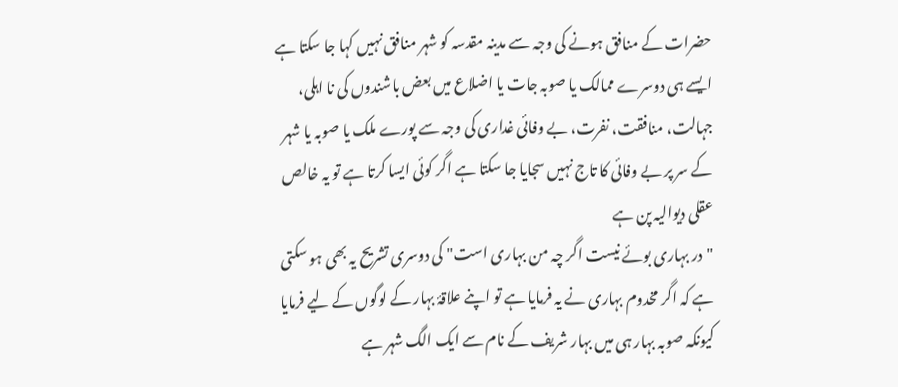حضرات کے منافق ہونے کی وجہ سے مدینہ مقدسہ کو شہر منافق نہیں کہا جا سکتا ہے ایسے ہی دوسرے ممالک یا صوبہ جات یا اضلاع میں بعض باشندوں کی نا اہلی، جہالت، منافقت، نفرت، بے وفائی غداری کی وجہ سے پورے ملک یا صوبہ یا شہر کے سر پر بے وفائی کا تاج نہیں سجایا جا سکتا ہے اگر کوئی ایسا کرتا ہے تو یہ خالص عقلی دیوالیہ پن ہے
"در بہاری بوئے نیست اگر چہ من بہاری است" کی دوسری تشریح یہ بھی ہو سکتی ہے کہ اگر مخدوم بہاری نے یہ فرمایا ہے تو اپنے علاقۂ بہار کے لوگوں کے لیے فرمایا کیونکہ صوبہ بہار ہی میں بہار شریف کے نام سے ایک الگ شہر ہے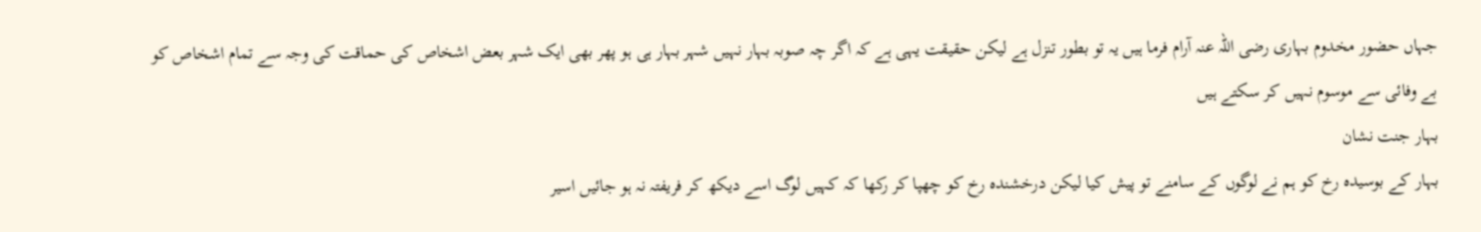جہاں حضور مخدوم بہاری رضی اللہ عنہ آرام فرما ہیں یہ تو بطور تنزل ہے لیکن حقیقت یہی ہے کہ اگر چہ صوبہ بہار نہیں شہر بہار ہی ہو پھر بھی ایک شہر بعض اشخاص کی حماقت کی وجہ سے تمام اشخاص کو بے وفائی سے موسوم نہیں کر سکتے ہیں
بہار جنت نشان
بہار کے بوسیدہ رخ کو ہم نے لوگوں کے سامنے تو پیش کیا لیکن درخشندہ رخ کو چھپا کر رکھا کہ کہیں لوگ اسے دیکھ کر فریفتہ نہ ہو جائیں اسیر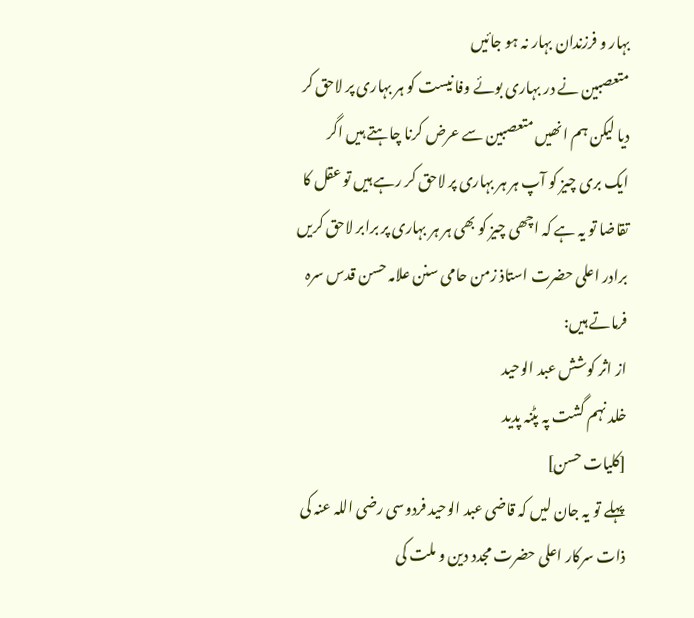بہار و فرزندان بہار نہ ہو جائیں
متعصبین نے در بہاری بوئے وفا نیست کو ہر بہاری پر لاحق کر دیا لیکن ہم انھیں متعصبین سے عرض کرنا چاہتے ہیں اگر ایک بری چیز کو آپ ہر ہر بہاری پر لاحق کر رہے ہیں تو عقل کا تقاضا تو یہ ہے کہ اچھی چیز کو بھی ہر ہر بہاری پر برابر لاحق کریں
برادر اعلی حضرت استاذ زمن حامی سنن علامہ حسن قدس سرہ فرماتے ہیں:
از اثر کوشش عبد الوحید
خلد نہم گشت پہ پٹنہ پدید
[کلیات حسن]
پہلے تو یہ جان لیں کہ قاضی عبد الوحید فردوسی رضی اللہ عنہ کی ذات سرکار اعلی حضرت مجدد دین و ملت کی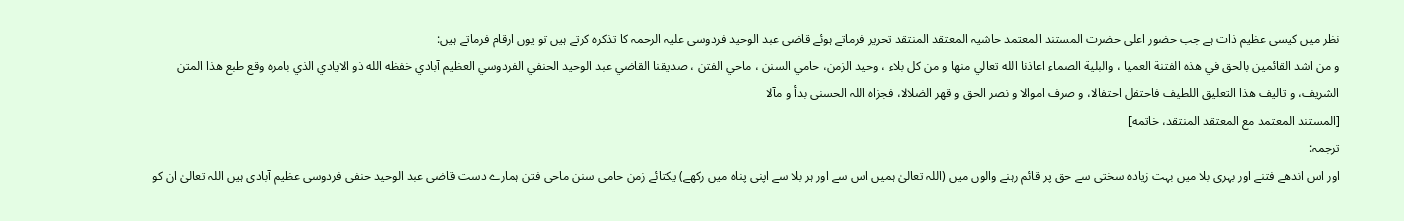نظر میں کیسی عظیم ذات ہے جب حضور اعلی حضرت المستند المعتمد حاشیہ المعتقد المنتقد تحریر فرماتے ہوئے قاضی عبد الوحید فردوسی علیہ الرحمہ کا تذکرہ کرتے ہیں تو یوں ارقام فرماتے ہیں:
و من اشد القائمین بالحق في هذه الفتنة العميا ، والبلية الصماء اعاذنا الله تعالي منها و من كل بلاء ، وحيد الزمن، حامي السنن ، ماحي الفتن ، صديقنا القاضي عبد الوحيد الحنفي الفردوسي العظيم آبادي خفظه الله ذو الايادي الذي بامره وقع طبع هذا المتن الشريف، و تاليف هذا التعليق اللطيف فاحتفل احتفالا، و صرف اموالا و نصر الحق و قھر الضلالا، فجزاہ اللہ الحسنی بدأ و مآلا
[المستند المعتمد مع المعتقد المنتقد، خاتمه]
ترجمہ:
اور اس اندھے فتنے اور بہری بلا میں بہت زیادہ سختی سے حق پر قائم رہنے والوں میں (اللہ تعالیٰ ہمیں اس سے اور ہر بلا سے اپنی پناہ میں رکھے) یکتائے زمن حامی سنن ماحی فتن ہمارے دست قاضی عبد الوحید حنفی فردوسی عظیم آبادی ہیں اللہ تعالیٰ ان کو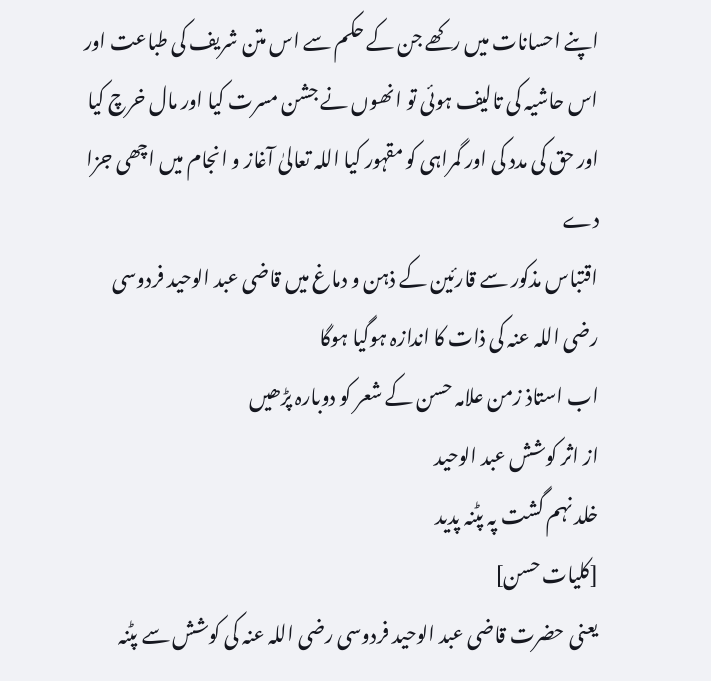اپنے احسانات میں رکھے جن کے حکم سے اس متن شریف کی طباعت اور اس حاشیہ کی تالیف ہوئی تو انھوں نے جشن مسرت کیا اور مال خرچ کیا اور حق کی مدد کی اور گمراہی کو مقہور کیا اللہ تعالیٰ آغاز و انجام میں اچھی جزا دے
اقتباس مذکور سے قارئین کے ذہن و دماغ میں قاضی عبد الوحید فردوسی رضی اللہ عنہ کی ذات کا اندازہ ہوگیا ہوگا
اب استاذ زمن علامہ حسن کے شعر کو دوبارہ پڑھیں
از اثر کوشش عبد الوحید
خلد نہم گشت پہ پٹنہ پدید
[کلیات حسن]
یعنی حضرت قاضی عبد الوحید فردوسی رضی اللہ عنہ کی کوشش سے پٹنہ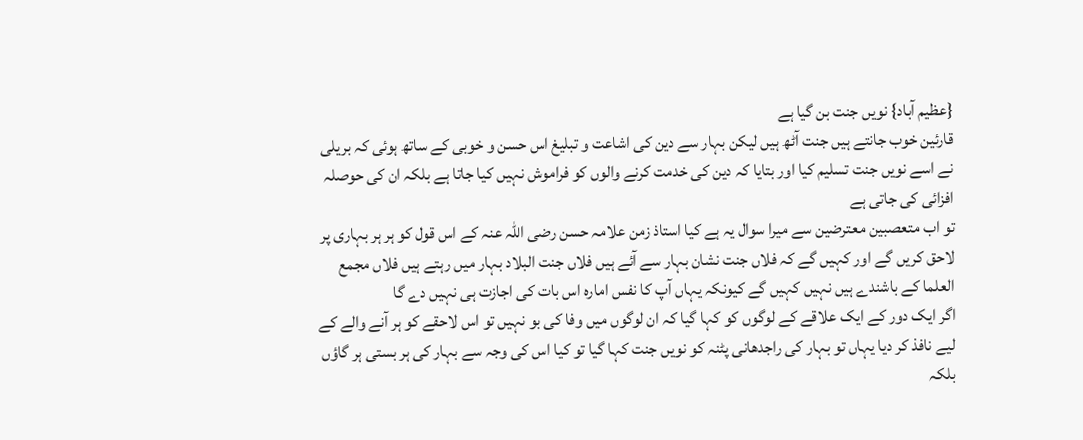{عظیم آباد} نویں جنت بن گیا ہے
قارئین خوب جانتے ہیں جنت آٹھ ہیں لیکن بہار سے دین کی اشاعت و تبلیغ اس حسن و خوبی کے ساتھ ہوئی کہ بریلی نے اسے نویں جنت تسلیم کیا اور بتایا کہ دین کی خدمت کرنے والوں کو فراموش نہیں کیا جاتا ہے بلکہ ان کی حوصلہ افزائی کی جاتی ہے
تو اب متعصبین معترضین سے میرا سوال یہ ہے کیا استاذ زمن علامہ حسن رضی اللہ عنہ کے اس قول کو ہر ہر بہاری پر لاحق کریں گے اور کہیں گے کہ فلاں جنت نشان بہار سے آئے ہیں فلاں جنت البلاد بہار میں رہتے ہیں فلاں مجمع العلما کے باشندے ہیں نہیں کہیں گے کیونکہ یہاں آپ کا نفس امارہ اس بات کی اجازت ہی نہیں دے گا
اگر ایک دور کے ایک علاقے کے لوگوں کو کہا گیا کہ ان لوگوں میں وفا کی بو نہیں تو اس لاحقے کو ہر آنے والے کے لیے نافذ کر دیا یہاں تو بہار کی راجدھانی پٹنہ کو نویں جنت کہا گیا تو کیا اس کی وجہ سے بہار کی ہر بستی ہر گاؤں بلکہ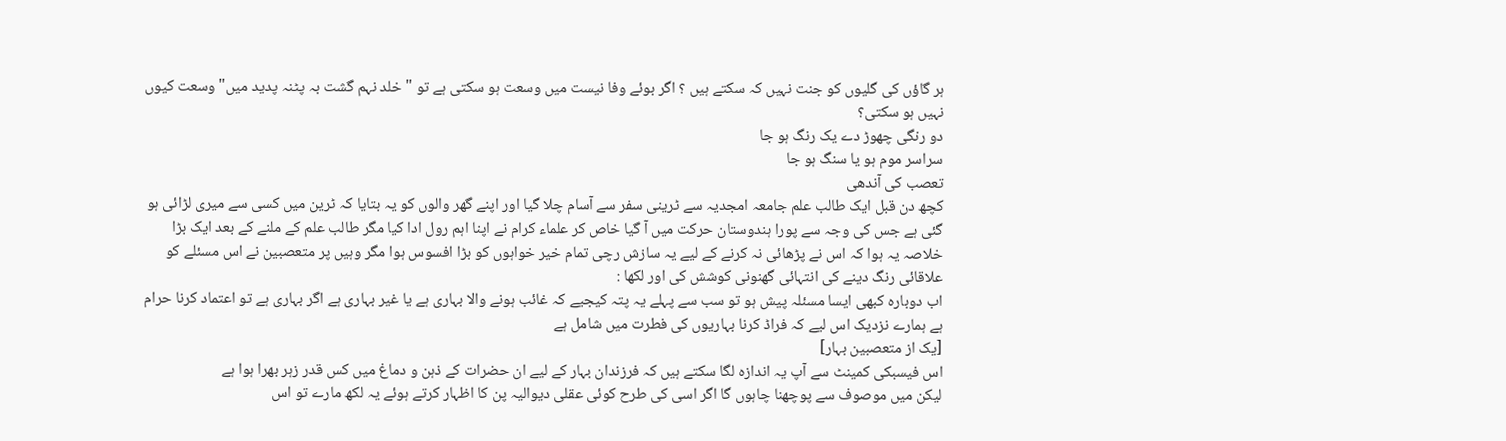ہر گاؤں کی گلیوں کو جنت نہیں کہ سکتے ہیں ؟ اگر بوئے وفا نیست میں وسعت ہو سکتی ہے تو "خلد نہم گشت بہ پٹنہ پدید میں" وسعت کیوں نہیں ہو سکتی؟
دو رنگی چھوڑ دے یک رنگ ہو جا
سراسر موم ہو یا سنگ ہو جا
تعصب کی آندھی
کچھ دن قبل ایک طالب علم جامعہ امجدیہ سے ٹرینی سفر سے آسام چلا گیا اور اپنے گھر والوں کو یہ بتایا کہ ٹرین میں کسی سے میری لڑائی ہو گئی ہے جس کی وجہ سے پورا ہندوستان حرکت میں آ گیا خاص کر علماء کرام نے اپنا اہم رول ادا کیا مگر طالب علم کے ملنے کے بعد ایک بڑا خلاصہ یہ ہوا کہ اس نے پڑھائی نہ کرنے کے لیے یہ سازش رچی تمام خیر خواہوں کو بڑا افسوس ہوا مگر وہیں پر متعصبین نے اس مسئلے کو علاقائی رنگ دینے کی انتہائی گھنونی کوشش کی اور لکھا :
اب دوبارہ کبھی ایسا مسئلہ پیش ہو تو سب سے پہلے یہ پتہ کیجیے کہ غائب ہونے والا بہاری ہے یا غیر بہاری ہے اگر بہاری ہے تو اعتماد کرنا حرام ہے ہمارے نزدیک اس لیے کہ فراڈ کرنا بہاریوں کی فطرت میں شامل ہے
[یک از متعصبین بہار]
اس فیسبکی کمینٹ سے آپ یہ اندازہ لگا سکتے ہیں کہ فرزندان بہار کے لیے ان حضرات کے ذہن و دماغ میں کس قدر زہر بھرا ہوا ہے
لیکن میں موصوف سے پوچھنا چاہوں گا اگر اسی کی طرح کوئی عقلی دیوالیہ پن کا اظہار کرتے ہوئے یہ لکھ مارے تو اس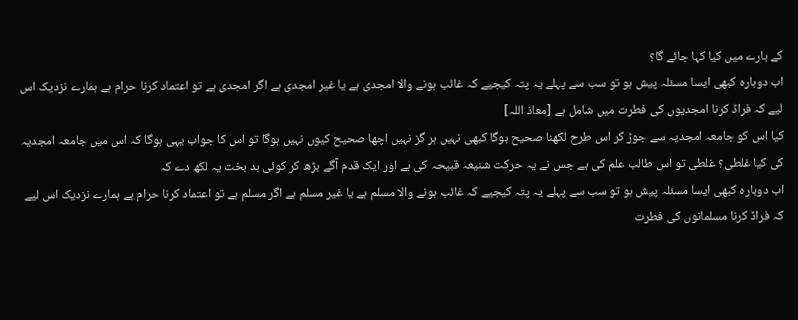کے بارے میں کیا کہا جائے گا؟
اب دوبارہ کبھی ایسا مسئلہ پیش ہو تو سب سے پہلے یہ پتہ کیجیے کہ غائب ہونے والا امجدی ہے یا غیر امجدی ہے اگر امجدی ہے تو اعتماد کرنا حرام ہے ہمارے نزدیک اس لیے کہ فراڈ کرنا امجدیوں کی فطرت میں شامل ہے [معاذ اللہ]
کیا اس کو جامعہ امجدیہ سے جوڑ کر اس طرح لکھنا صحیح ہوگا کبھی نہیں ہر گز نہیں اچھا صحیح کیوں نہیں ہوگا تو اس کا جواب یہی ہوگا کہ اس میں جامعہ امجدیہ کی کیا غلطی؟ غلطی تو اس طالب علم کی ہے جس نے یہ حرکت شنیعہ قبیحہ کی ہے اور ایک قدم آگے بڑھ کر کوئی بد بخت یہ لکھ دے کہ
اب دوبارہ کبھی ایسا مسئلہ پیش ہو تو سب سے پہلے یہ پتہ کیجیے کہ غائب ہونے والا مسلم ہے یا غیر مسلم ہے اگر مسلم ہے تو اعتماد کرنا حرام ہے ہمارے نزدیک اس لیے کہ فراڈ کرنا مسلمانوں کی فطرت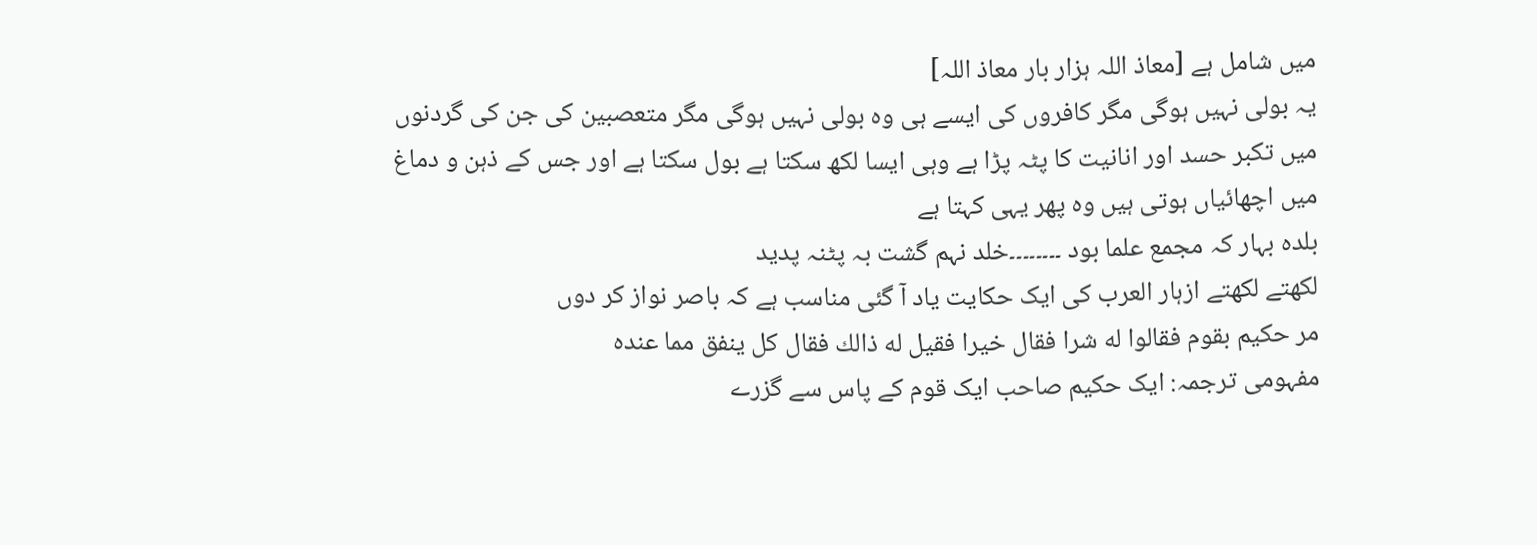میں شامل ہے [معاذ اللہ ہزار بار معاذ اللہ]
یہ بولی نہیں ہوگی مگر کافروں کی ایسے ہی وہ بولی نہیں ہوگی مگر متعصبین کی جن کی گردنوں میں تکبر حسد اور انانیت کا پٹہ پڑا ہے وہی ایسا لکھ سکتا ہے بول سکتا ہے اور جس کے ذہن و دماغ میں اچھائیاں ہوتی ہیں وہ پھر یہی کہتا ہے
بلدہ بہار کہ مجمع علما بود ۔۔۔۔۔۔۔۔خلد نہم گشت بہ پٹنہ پدید
لکھتے لکھتے ازہار العرب کی ایک حکایت یاد آ گئی مناسب ہے کہ باصر نواز کر دوں
مر حكيم بقوم فقالوا له شرا فقال خيرا فقيل له ذالك فقال كل ينفق مما عنده
مفہومی ترجمہ: ایک حکیم صاحب ایک قوم کے پاس سے گزرے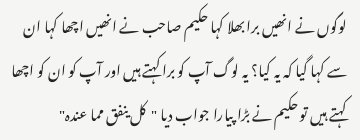لوگوں نے انھیں برا بھلا کہا حکیم صاحب نے انھیں اچھا کہا ان سے کہا گیا کہ یہ کیا؟ یہ لوگ آپ کو برا کہتے ہیں اور آپ کو ان کو اچھا کہتے ہیں تو حکیم نے بڑا پیارا جواب دیا "کل ینفق مما عندہ"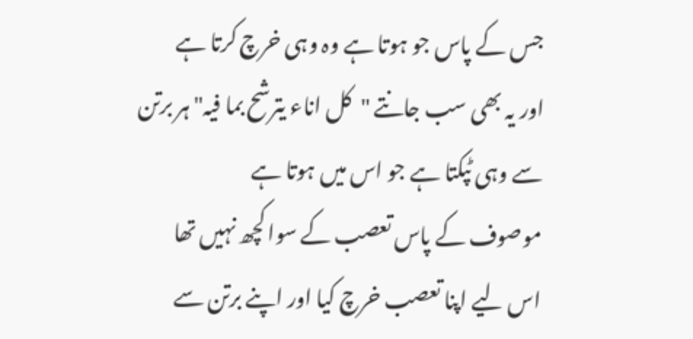جس کے پاس جو ہوتا ہے وہ وہی خرچ کرتا ہے
اور یہ بھی سب جانتے "کل اناء یترشح بما فیہ" ہر برتن سے وہی ٹپکتا ہے جو اس میں ہوتا ہے
موصوف کے پاس تعصب کے سوا کچھ نہیں تھا اس لیے اپنا تعصب خرچ کیا اور اپنے برتن سے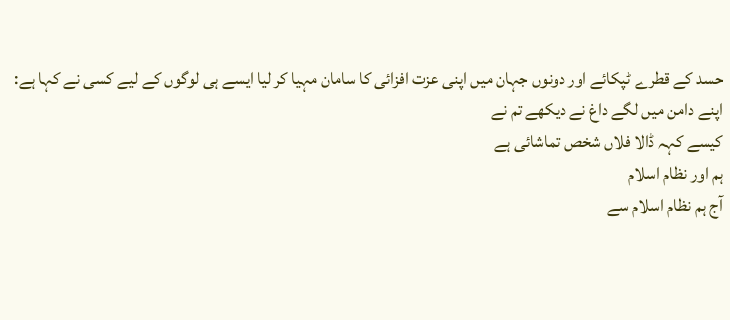حسد کے قطرے ٹپکائے اور دونوں جہان میں اپنی عزت افزائی کا سامان مہیا کر لیا ایسے ہی لوگوں کے لیے کسی نے کہا ہے:
اپنے دامن میں لگے داغ نے دیکھے تم نے
کیسے کہہ ڈالا فلاں شخص تماشائی ہے
ہم اور نظام اسلام
آج ہم نظام اسلام سے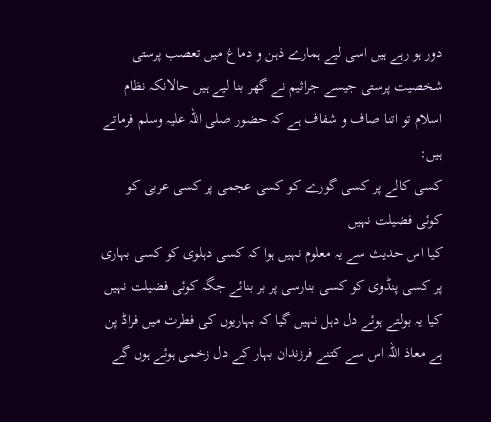دور ہو رہے ہیں اسی لیے ہمارے ذہن و دماغ میں تعصب پرستی شخصیت پرستی جیسے جراثیم نے گھر بنا لیے ہیں حالانکہ نظام اسلام تو اتنا صاف و شفاف ہے کہ حضور صلی اللہ علیہ وسلم فرماتے ہیں:
کسی کالے پر کسی گورے کو کسی عجمی پر کسی عربی کو کوئی فضیلت نہیں
کیا اس حدیث سے یہ معلوم نہیں ہوا کہ کسی دہلوی کو کسی بہاری پر کسی پنڈوی کو کسی بنارسی پر بر بنائے جگہ کوئی فضیلت نہیں
کیا یہ بولتے ہوئے دل دہل نہیں گیا کہ بہاریوں کی فطرت میں فراڈ پن ہے معاذ اللہ اس سے کتنے فرزندان بہار کے دل زخمی ہوئے ہوں گے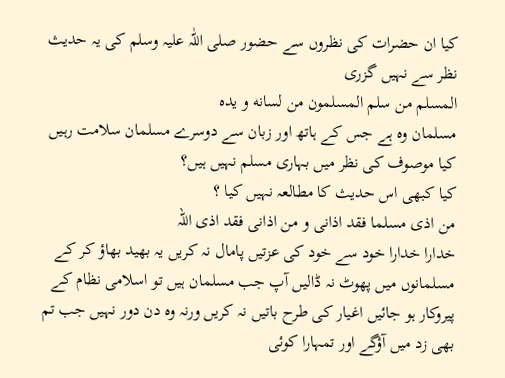کیا ان حضرات کی نظروں سے حضور صلی اللّٰہ علیہ وسلم کی یہ حدیث نظر سے نہیں گزری
المسلم من سلم المسلمون من لسانه و يده
مسلمان وہ ہے جس کے ہاتھ اور زبان سے دوسرے مسلمان سلامت رہیں کیا موصوف کی نظر میں بہاری مسلم نہیں ہیں؟
کیا کبھی اس حدیث کا مطالعہ نہیں کیا ؟
من اذی مسلما فقد اذانی و من اذانی فقد اذی اللہ
خدارا خدارا خود سے خود کی عزتیں پامال نہ کریں یہ بھید بھاؤ کر کے مسلمانوں میں پھوٹ نہ ڈالیں آپ جب مسلمان ہیں تو اسلامی نظام کے پیروکار ہو جائیں اغیار کی طرح باتیں نہ کریں ورنہ وہ دن دور نہیں جب تم بھی زد میں آؤگے اور تمہارا کوئی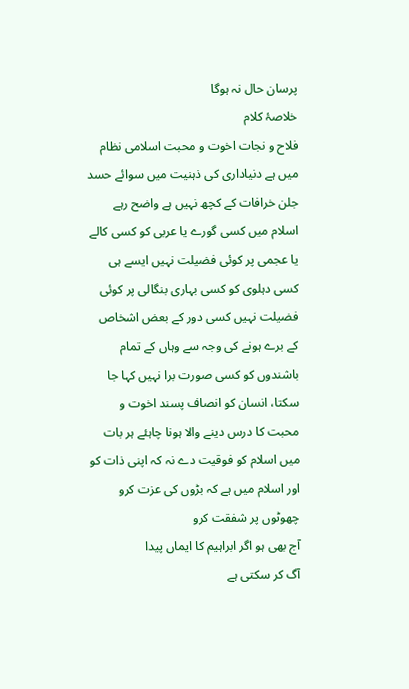پرسان حال نہ ہوگا
خلاصۂ کلام
فلاح و نجات اخوت و محبت اسلامی نظام میں ہے دنیاداری کی ذہنیت میں سوائے حسد جلن خرافات کے کچھ نہیں ہے واضح رہے اسلام میں کسی گورے یا عربی کو کسی کالے یا عجمی پر کوئی فضیلت نہیں ایسے ہی کسی دہلوی کو کسی بہاری بنگالی پر کوئی فضیلت نہیں کسی دور کے بعض اشخاص کے برے ہونے کی وجہ سے وہاں کے تمام باشندوں کو کسی صورت برا نہیں کہا جا سکتا، انسان کو انصاف پسند اخوت و محبت کا درس دینے والا ہونا چاہئے ہر بات میں اسلام کو فوقیت دے نہ کہ اپنی ذات کو اور اسلام میں ہے کہ بڑوں کی عزت کرو چھوٹوں پر شفقت کرو
آج بھی ہو اگر ابراہیم کا ایماں پیدا
آگ کر سکتی ہے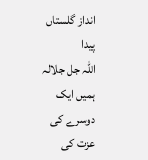انداز گلستاں پیدا
اللہ جل جلالہ ہمیں ایک دوسرے کی عزت کی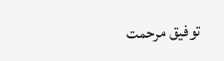توفیق مرحمت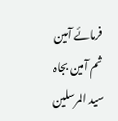فرمائے آمین ثم آمین بجاہ سید المرسلین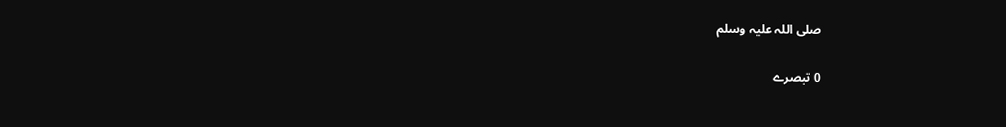صلی اللہ علیہ وسلم

0 تبصرے